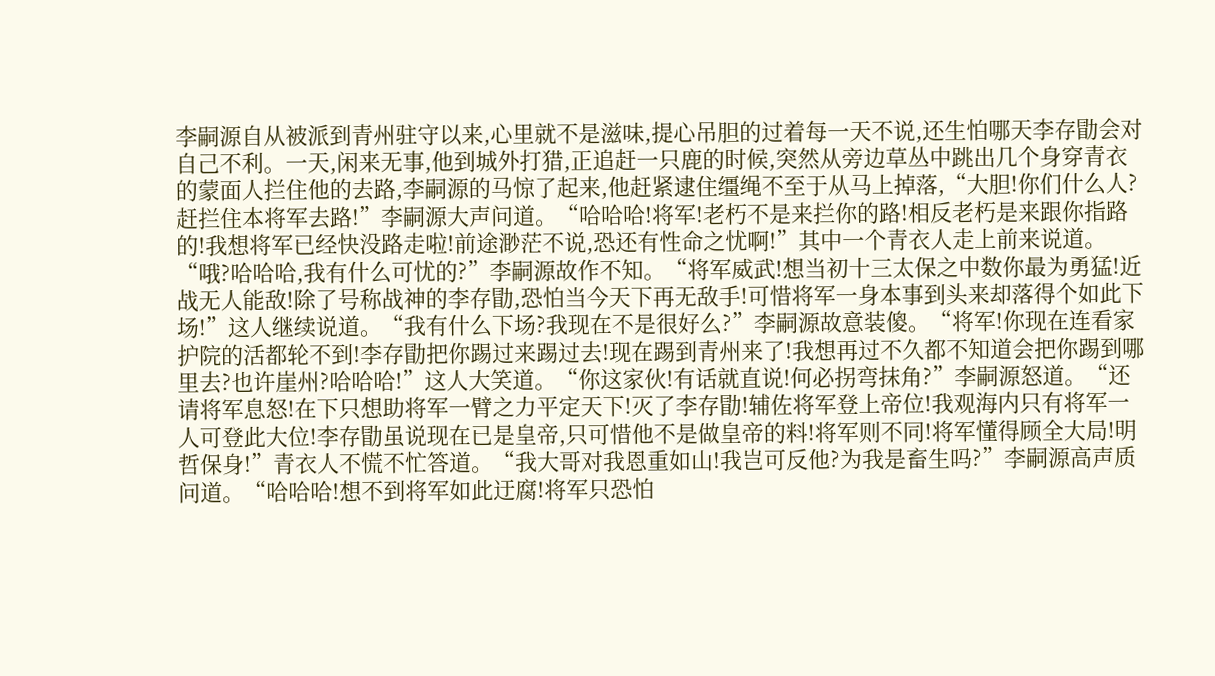李嗣源自从被派到青州驻守以来,心里就不是滋味,提心吊胆的过着每一天不说,还生怕哪天李存勖会对自己不利。一天,闲来无事,他到城外打猎,正追赶一只鹿的时候,突然从旁边草丛中跳出几个身穿青衣的蒙面人拦住他的去路,李嗣源的马惊了起来,他赶紧逮住缰绳不至于从马上掉落,“大胆!你们什么人?赶拦住本将军去路!”李嗣源大声问道。“哈哈哈!将军!老朽不是来拦你的路!相反老朽是来跟你指路的!我想将军已经快没路走啦!前途渺茫不说,恐还有性命之忧啊!”其中一个青衣人走上前来说道。“哦?哈哈哈,我有什么可忧的?”李嗣源故作不知。“将军威武!想当初十三太保之中数你最为勇猛!近战无人能敌!除了号称战神的李存勖,恐怕当今天下再无敌手!可惜将军一身本事到头来却落得个如此下场!”这人继续说道。“我有什么下场?我现在不是很好么?”李嗣源故意装傻。“将军!你现在连看家护院的活都轮不到!李存勖把你踢过来踢过去!现在踢到青州来了!我想再过不久都不知道会把你踢到哪里去?也许崖州?哈哈哈!”这人大笑道。“你这家伙!有话就直说!何必拐弯抹角?”李嗣源怒道。“还请将军息怒!在下只想助将军一臂之力平定天下!灭了李存勖!辅佐将军登上帝位!我观海内只有将军一人可登此大位!李存勖虽说现在已是皇帝,只可惜他不是做皇帝的料!将军则不同!将军懂得顾全大局!明哲保身!”青衣人不慌不忙答道。“我大哥对我恩重如山!我岂可反他?为我是畜生吗?”李嗣源高声质问道。“哈哈哈!想不到将军如此迂腐!将军只恐怕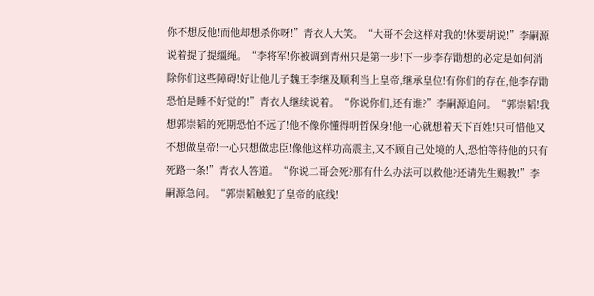你不想反他!而他却想杀你呀!”青衣人大笑。“大哥不会这样对我的!休要胡说!”李嗣源说着提了提缰绳。“李将军!你被调到青州只是第一步!下一步李存勖想的必定是如何消除你们这些障碍!好让他儿子魏王李继及顺利当上皇帝,继承皇位!有你们的存在,他李存勖恐怕是睡不好觉的!”青衣人继续说着。“你说你们,还有谁?”李嗣源追问。“郭崇韬!我想郭崇韬的死期恐怕不远了!他不像你懂得明哲保身!他一心就想着天下百姓!只可惜他又不想做皇帝!一心只想做忠臣!像他这样功高震主,又不顾自己处境的人,恐怕等待他的只有死路一条!”青衣人答道。“你说二哥会死?那有什么办法可以救他?还请先生赐教!”李嗣源急问。“郭崇韬触犯了皇帝的底线!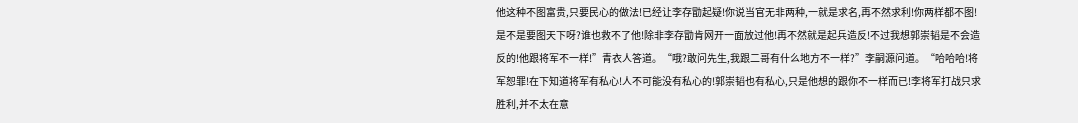他这种不图富贵,只要民心的做法!已经让李存勖起疑!你说当官无非两种,一就是求名,再不然求利!你两样都不图!是不是要图天下呀?谁也救不了他!除非李存勖肯网开一面放过他!再不然就是起兵造反!不过我想郭崇韬是不会造反的!他跟将军不一样!”青衣人答道。“哦?敢问先生,我跟二哥有什么地方不一样?”李嗣源问道。“哈哈哈!将军恕罪!在下知道将军有私心!人不可能没有私心的!郭崇韬也有私心,只是他想的跟你不一样而已!李将军打战只求胜利,并不太在意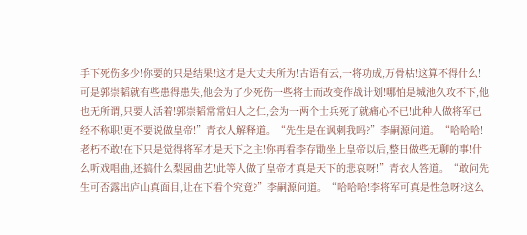手下死伤多少!你要的只是结果!这才是大丈夫所为!古语有云,一将功成,万骨枯!这算不得什么!可是郭崇韬就有些患得患失,他会为了少死伤一些将士而改变作战计划!哪怕是城池久攻不下,他也无所谓,只要人活着!郭崇韬常常妇人之仁,会为一两个士兵死了就痛心不已!此种人做将军已经不称职!更不要说做皇帝!”青衣人解释道。“先生是在讽刺我吗?”李嗣源问道。“哈哈哈!老朽不敢!在下只是觉得将军才是天下之主!你再看李存勖坐上皇帝以后,整日做些无聊的事!什么听戏唱曲,还搞什么梨园曲艺!此等人做了皇帝才真是天下的悲哀呀!”青衣人答道。“敢问先生可否露出庐山真面目,让在下看个究竟?”李嗣源问道。“哈哈哈!李将军可真是性急呀?这么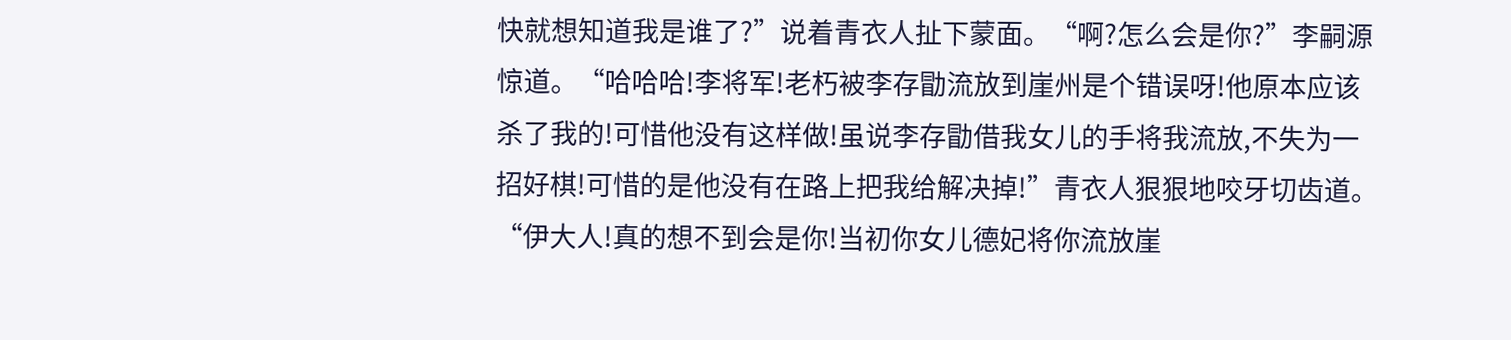快就想知道我是谁了?”说着青衣人扯下蒙面。“啊?怎么会是你?”李嗣源惊道。“哈哈哈!李将军!老朽被李存勖流放到崖州是个错误呀!他原本应该杀了我的!可惜他没有这样做!虽说李存勖借我女儿的手将我流放,不失为一招好棋!可惜的是他没有在路上把我给解决掉!”青衣人狠狠地咬牙切齿道。“伊大人!真的想不到会是你!当初你女儿德妃将你流放崖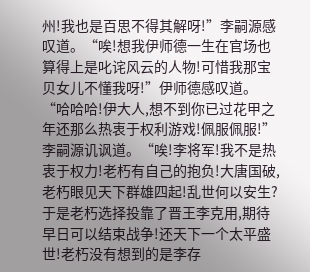州!我也是百思不得其解呀!”李嗣源感叹道。“唉!想我伊师德一生在官场也算得上是叱诧风云的人物!可惜我那宝贝女儿不懂我呀!”伊师德感叹道。“哈哈哈!伊大人,想不到你已过花甲之年还那么热衷于权利游戏!佩服佩服!”李嗣源讥讽道。“唉!李将军!我不是热衷于权力!老朽有自己的抱负!大唐国破,老朽眼见天下群雄四起!乱世何以安生?于是老朽选择投靠了晋王李克用,期待早日可以结束战争!还天下一个太平盛世!老朽没有想到的是李存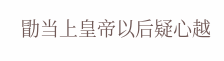勖当上皇帝以后疑心越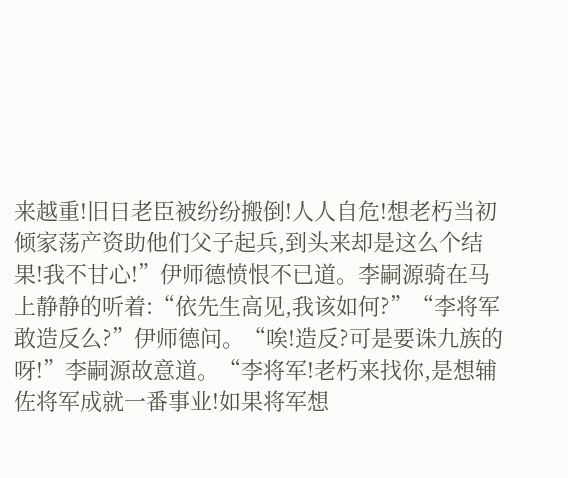来越重!旧日老臣被纷纷搬倒!人人自危!想老朽当初倾家荡产资助他们父子起兵,到头来却是这么个结果!我不甘心!”伊师德愤恨不已道。李嗣源骑在马上静静的听着:“依先生高见,我该如何?”“李将军敢造反么?”伊师德问。“唉!造反?可是要诛九族的呀!”李嗣源故意道。“李将军!老朽来找你,是想辅佐将军成就一番事业!如果将军想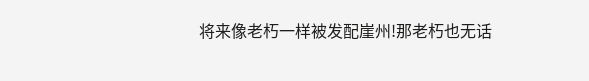将来像老朽一样被发配崖州!那老朽也无话